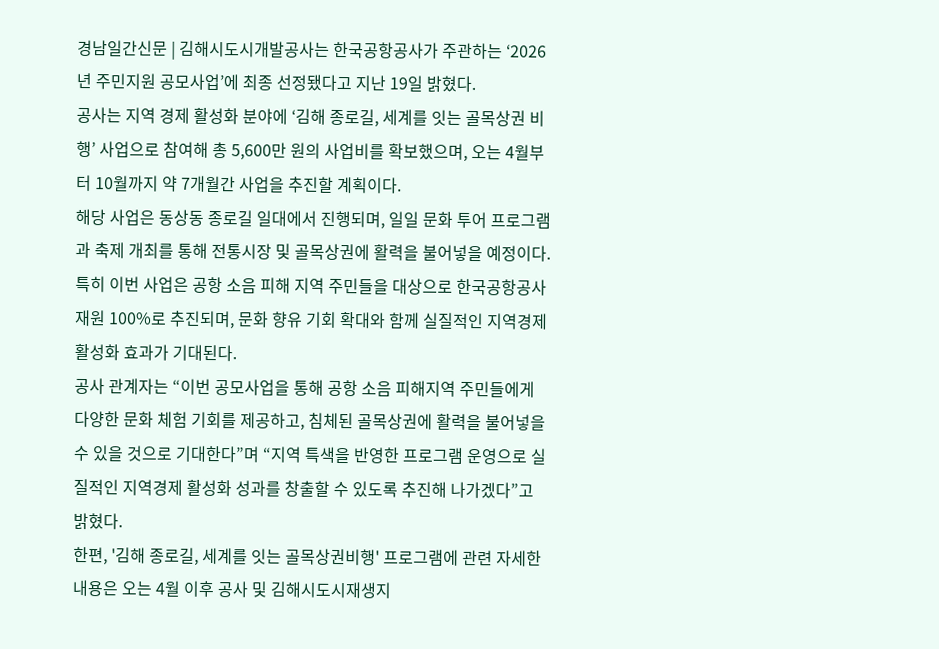경남일간신문 | 김해시도시개발공사는 한국공항공사가 주관하는 ‘2026년 주민지원 공모사업’에 최종 선정됐다고 지난 19일 밝혔다.
공사는 지역 경제 활성화 분야에 ‘김해 종로길, 세계를 잇는 골목상권 비행’ 사업으로 참여해 총 5,600만 원의 사업비를 확보했으며, 오는 4월부터 10월까지 약 7개월간 사업을 추진할 계획이다.
해당 사업은 동상동 종로길 일대에서 진행되며, 일일 문화 투어 프로그램과 축제 개최를 통해 전통시장 및 골목상권에 활력을 불어넣을 예정이다.
특히 이번 사업은 공항 소음 피해 지역 주민들을 대상으로 한국공항공사 재원 100%로 추진되며, 문화 향유 기회 확대와 함께 실질적인 지역경제 활성화 효과가 기대된다.
공사 관계자는 “이번 공모사업을 통해 공항 소음 피해지역 주민들에게 다양한 문화 체험 기회를 제공하고, 침체된 골목상권에 활력을 불어넣을 수 있을 것으로 기대한다”며 “지역 특색을 반영한 프로그램 운영으로 실질적인 지역경제 활성화 성과를 창출할 수 있도록 추진해 나가겠다”고 밝혔다.
한편, '김해 종로길, 세계를 잇는 골목상권비행' 프로그램에 관련 자세한 내용은 오는 4월 이후 공사 및 김해시도시재생지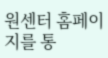원센터 홈페이지를 통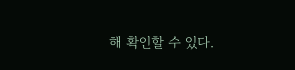해 확인할 수 있다.